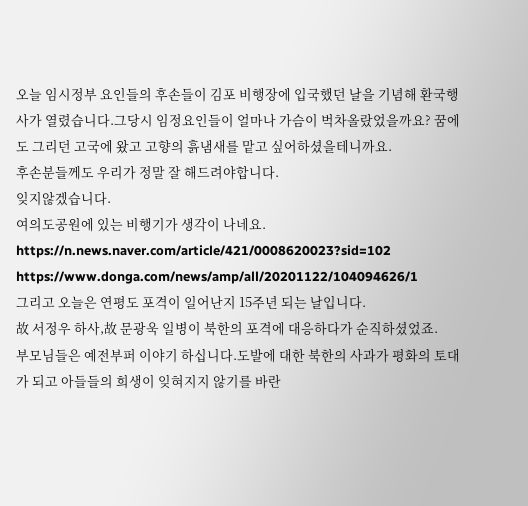오늘 임시정부 요인들의 후손들이 김포 비행장에 입국했던 날을 기념해 환국행사가 열렸습니다.그당시 임정요인들이 얼마나 가슴이 벅차올랐었을까요? 꿈에도 그리던 고국에 왔고 고향의 흙냄새를 맡고 싶어하셨을테니까요.
후손분들께도 우리가 정말 잘 해드려야합니다.
잊지않겠습니다.
여의도공원에 있는 비행기가 생각이 나네요.
https://n.news.naver.com/article/421/0008620023?sid=102
https://www.donga.com/news/amp/all/20201122/104094626/1
그리고 오늘은 연평도 포격이 일어난지 15주년 되는 날입니다.
故 서정우 하사,故 문광욱 일병이 북한의 포격에 대응하다가 순직하셨었죠.
부모님들은 예전부퍼 이야기 하십니다.도발에 대한 북한의 사과가 평화의 토대가 되고 아들들의 희생이 잊혀지지 않기를 바란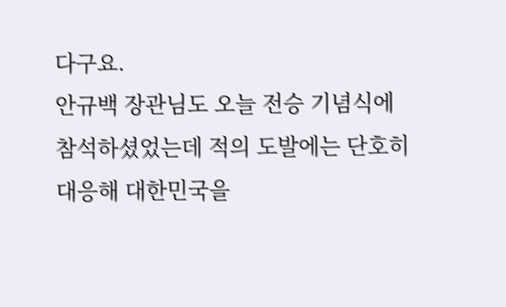다구요.
안규백 장관님도 오늘 전승 기념식에 참석하셨었는데 적의 도발에는 단호히 대응해 대한민국을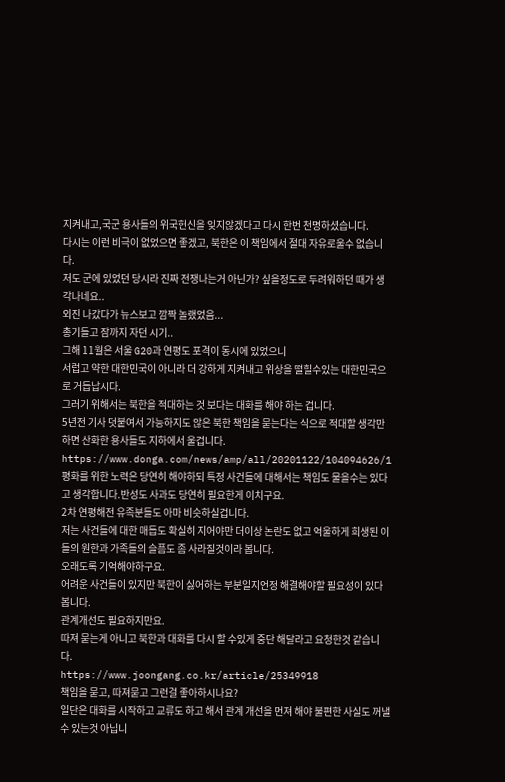지켜내고,국군 용사들의 위국헌신을 잊지않겠다고 다시 한번 천명하셨습니다.
다시는 이런 비극이 없었으면 좋겠고, 북한은 이 책임에서 절대 자유로울수 없습니다.
저도 군에 있었던 당시라 진짜 전쟁나는거 아닌가? 싶을정도로 두려워하던 때가 생각나네요..
외진 나갔다가 뉴스보고 깜짝 놀랬었음...
총기들고 잠까지 자던 시기..
그해 11월은 서울 G20과 연평도 포격이 동시에 있었으니
서럽고 약한 대한민국이 아니라 더 강하게 지켜내고 위상을 떨힐수있는 대한민국으로 거듭납시다.
그러기 위해서는 북한을 적대하는 것 보다는 대화를 해야 하는 겁니다.
5년전 기사 덧붙여서 가능하지도 않은 북한 책임을 묻는다는 식으로 적대할 생각만 하면 산화한 용사들도 지하에서 울겁니다.
https://www.donga.com/news/amp/all/20201122/104094626/1
평화를 위한 노력은 당연히 해야하되 특정 사건들에 대해서는 책임도 물을수는 있다고 생각합니다.반성도 사과도 당연히 필요한게 이치구요.
2차 연평해전 유족분들도 아마 비슷하실겁니다.
저는 사건들에 대한 매듭도 확실히 지어야만 더이상 논란도 없고 억울하게 희생된 이들의 원한과 가족들의 슬픔도 좀 사라질것이라 봅니다.
오래도록 기억해야하구요.
어려운 사건들이 있지만 북한이 싫어하는 부분일지언정 해결해야할 필요성이 있다 봅니다.
관계개선도 필요하지만요.
따져 묻는게 아니고 북한과 대화를 다시 할 수있게 중단 해달라고 요청한것 같습니다.
https://www.joongang.co.kr/article/25349918
책임을 묻고, 따져묻고 그런걸 좋아하시나요?
일단은 대화를 시작하고 교류도 하고 해서 관계 개선을 먼져 해야 불편한 사실도 꺼낼 수 있는것 아닙니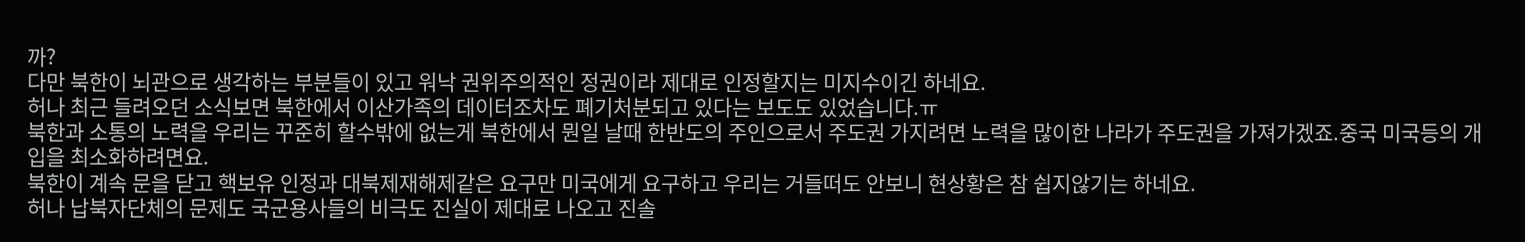까?
다만 북한이 뇌관으로 생각하는 부분들이 있고 워낙 권위주의적인 정권이라 제대로 인정할지는 미지수이긴 하네요.
허나 최근 들려오던 소식보면 북한에서 이산가족의 데이터조차도 폐기처분되고 있다는 보도도 있었습니다.ㅠ
북한과 소통의 노력을 우리는 꾸준히 할수밖에 없는게 북한에서 뭔일 날때 한반도의 주인으로서 주도권 가지려면 노력을 많이한 나라가 주도권을 가져가겠죠.중국 미국등의 개입을 최소화하려면요.
북한이 계속 문을 닫고 핵보유 인정과 대북제재해제같은 요구만 미국에게 요구하고 우리는 거들떠도 안보니 현상황은 참 쉽지않기는 하네요.
허나 납북자단체의 문제도 국군용사들의 비극도 진실이 제대로 나오고 진솔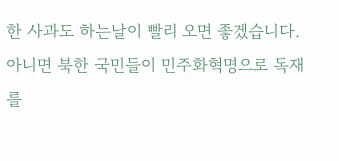한 사과도 하는날이 빨리 오면 좋겠습니다.
아니면 북한 국민들이 민주화혁명으로 독재를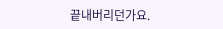끝내버리던가요.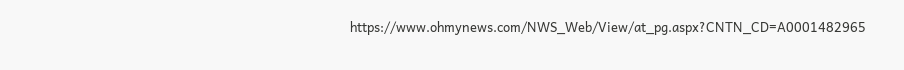https://www.ohmynews.com/NWS_Web/View/at_pg.aspx?CNTN_CD=A0001482965